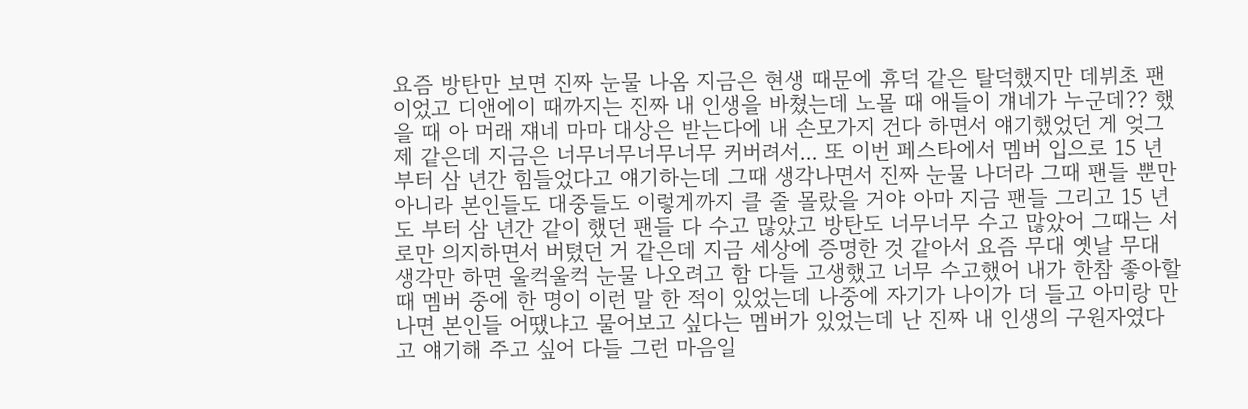요즘 방탄만 보면 진짜 눈물 나옴 지금은 현생 때문에 휴덕 같은 탈덕했지만 데뷔초 팬이었고 디앤에이 때까지는 진짜 내 인생을 바쳤는데 노몰 때 애들이 걔네가 누군데?? 했을 때 아 머래 쟤네 마마 대상은 받는다에 내 손모가지 건다 하면서 얘기했었던 게 엊그제 같은데 지금은 너무너무너무너무 커버려서... 또 이번 페스타에서 멤버 입으로 15 년부터 삼 년간 힘들었다고 얘기하는데 그때 생각나면서 진짜 눈물 나더라 그때 팬들 뿐만 아니라 본인들도 대중들도 이렇게까지 클 줄 몰랐을 거야 아마 지금 팬들 그리고 15 년도 부터 삼 년간 같이 했던 팬들 다 수고 많았고 방탄도 너무너무 수고 많았어 그때는 서로만 의지하면서 버텼던 거 같은데 지금 세상에 증명한 것 같아서 요즘 무대 옛날 무대 생각만 하면 울컥울컥 눈물 나오려고 함 다들 고생했고 너무 수고했어 내가 한참 좋아할 때 멤버 중에 한 명이 이런 말 한 적이 있었는데 나중에 자기가 나이가 더 들고 아미랑 만나면 본인들 어땠냐고 물어보고 싶다는 멤버가 있었는데 난 진짜 내 인생의 구원자였다고 얘기해 주고 싶어 다들 그런 마음일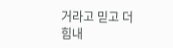거라고 믿고 더 힘내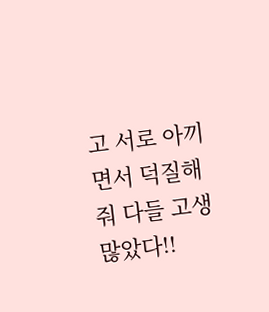고 서로 아끼면서 덕질해 줘 다들 고생 많았다!!